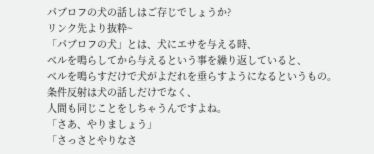パブロフの犬の話しはご存じでしょうか?
リンク先より抜粋~
「パブロフの犬」とは、犬にエサを与える時、
ベルを鳴らしてから与えるという事を繰り返していると、
ベルを鳴らすだけで犬がよだれを垂らすようになるというもの。
条件反射は犬の話しだけでなく、
人間も同じことをしちゃうんですよね。
「さあ、やりましょう」
「さっさとやりなさ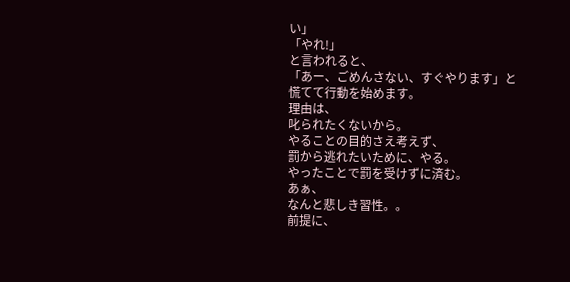い」
「やれ!」
と言われると、
「あー、ごめんさない、すぐやります」と
慌てて行動を始めます。
理由は、
叱られたくないから。
やることの目的さえ考えず、
罰から逃れたいために、やる。
やったことで罰を受けずに済む。
あぁ、
なんと悲しき習性。。
前提に、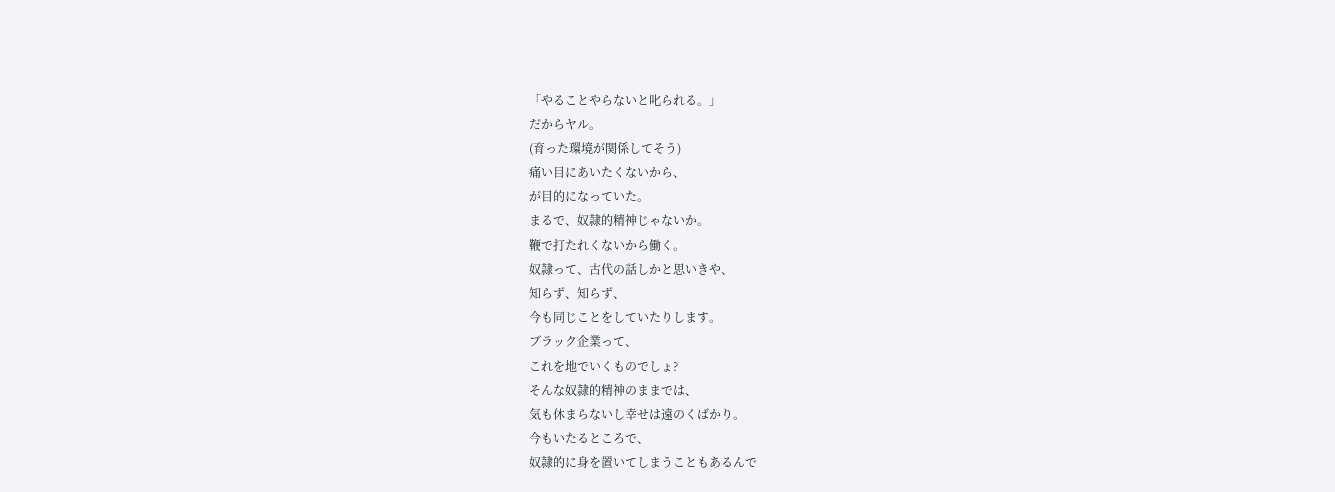「やることやらないと叱られる。」
だからヤル。
(育った環境が関係してそう)
痛い目にあいたくないから、
が目的になっていた。
まるで、奴隷的精神じゃないか。
鞭で打たれくないから働く。
奴隷って、古代の話しかと思いきや、
知らず、知らず、
今も同じことをしていたりします。
ブラック企業って、
これを地でいくものでしょ?
そんな奴隷的精神のままでは、
気も休まらないし幸せは遠のくばかり。
今もいたるところで、
奴隷的に身を置いてしまうこともあるんで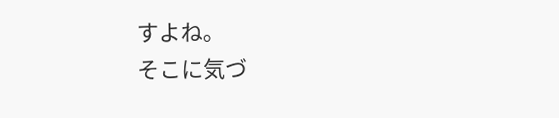すよね。
そこに気づ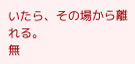いたら、その場から離れる。
無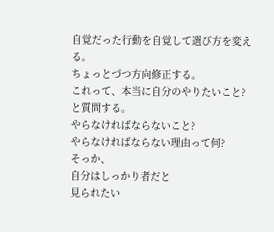自覚だった行動を自覚して選び方を変える。
ちょっとづつ方向修正する。
これって、本当に自分のやりたいこと?
と質問する。
やらなければならないこと?
やらなければならない理由って何?
そっか、
自分はしっかり者だと
見られたい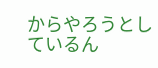からやろうとしているん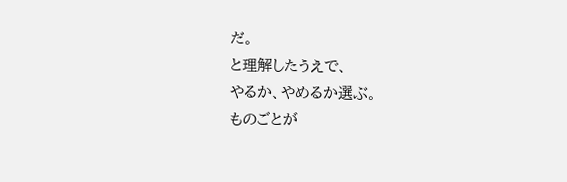だ。
と理解したうえで、
やるか、やめるか選ぶ。
ものごとが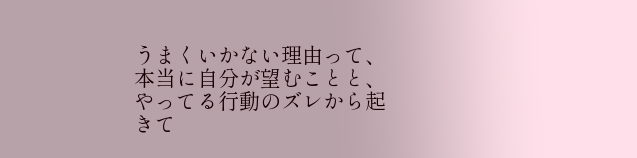うまくいかない理由って、
本当に自分が望むことと、
やってる行動のズレから起きて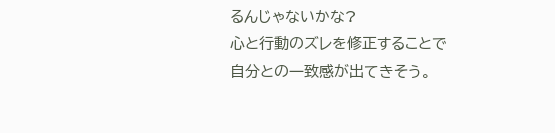るんじゃないかな?
心と行動のズレを修正することで
自分との一致感が出てきそう。